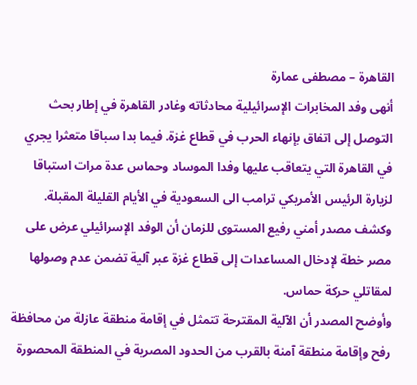القاهرة – مصطفى عمارة
أنهى وفد المخابرات الإسرائيلية محادثاته وغادر القاهرة في إطار بحث التوصل إلى اتفاق بإنهاء الحرب في قطاع غزة. فيما بدا سباقا متعثرا يجري في القاهرة التي يتعاقب عليها وفدا الموساد وحماس عدة مرات استباقا لزيارة الرئيس الأمريكي ترامب الى السعودية في الأيام القليلة المقبلة.
وكشف مصدر أمني رفيع المستوى للزمان أن الوفد الإسرائيلي عرض على مصر خطة لإدخال المساعدات إلى قطاع غزة عبر آلية تضمن عدم وصولها لمقاتلي حركة حماس.
وأوضح المصدر أن الآلية المقترحة تتمثل في إقامة منطقة عازلة من محافظة رفح وإقامة منطقة آمنة بالقرب من الحدود المصرية في المنطقة المحصورة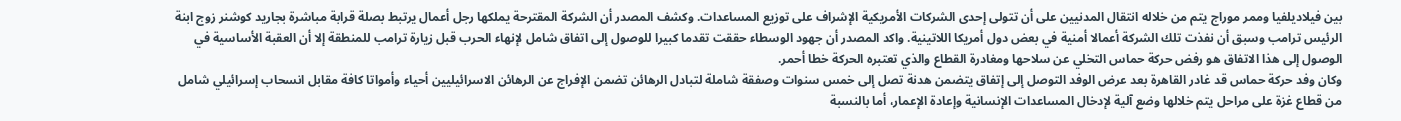بين فيلاديلفيا وممر موراج يتم من خلاله انتقال المدنيين على أن تتولى إحدى الشركات الأمريكية الإشراف على توزيع المساعدات. وكشف المصدر أن الشركة المقترحة يملكها رجل أعمال يرتبط بصلة قرابة مباشرة بجاريد كوشنر زوج ابنة الرئيس ترامب وسبق أن نفذت تلك الشركة أعمالا أمنية في بعض دول أمريكا اللاتينية. واكد المصدر أن جهود الوسطاء حققت تقدما كبيرا للوصول إلى اتفاق شامل لإنهاء الحرب قبل زيارة ترامب للمنطقة إلا أن العقبة الأساسية في الوصول إلى هذا الاتفاق هو رفض حركة حماس التخلي عن سلاحها ومغادرة القطاع والذي تعتبره الحركة خطا أحمر.
وكان وفد حركة حماس قد غادر القاهرة بعد عرض الوفد التوصل إلى إتفاق يتضمن هدنة تصل إلى خمس سنوات وصفقة شاملة لتبادل الرهائن تضمن الإفراج عن الرهائن الاسرائيليين أحياء وأمواتا كافة مقابل انسحاب إسرائيلي شامل من قطاع غزة على مراحل يتم خلالها وضع آلية لإدخال المساعدات الإنسانية وإعادة الإعمار، أما بالنسبة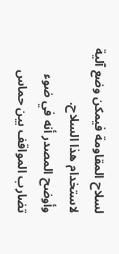لسلاح المقاومة فيمكن وضع آلية لاستخدام هذا السلاح.
وأوضح المصدر أنه في ضوء تضارب المواقف بين حماس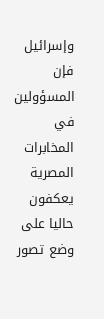وإسرائيل فإن المسؤولين في المخابرات المصرية يعكفون حاليا على وضع تصور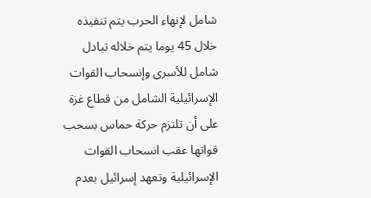شامل لإنهاء الحرب يتم تنفيذه خلال 45 يوما يتم خلاله تبادل شامل للأسرى وإنسحاب القوات الإسرائيلية الشامل من قطاع غزة على أن تلتزم حركة حماس بسحب قواتها عقب انسحاب القوات الإسرائيلية وتعهد إسرائيل بعدم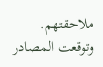ملاحقتهم.
وتوقعت المصادر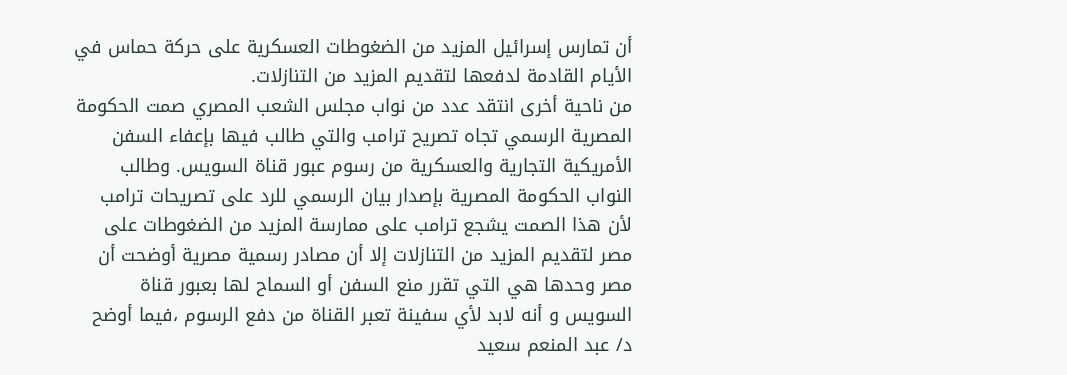أن تمارس إسرائيل المزيد من الضغوطات العسكرية على حركة حماس في الأيام القادمة لدفعها لتقديم المزيد من التنازلات.
من ناحية أخرى انتقد عدد من نواب مجلس الشعب المصري صمت الحكومة المصرية الرسمي تجاه تصريح ترامب والتي طالب فيها بإعفاء السفن الأمريكية التجارية والعسكرية من رسوم عبور قناة السويس. وطالب النواب الحكومة المصرية بإصدار بيان الرسمي للرد على تصريحات ترامب لأن هذا الصمت يشجع ترامب على ممارسة المزيد من الضغوطات على مصر لتقديم المزيد من التنازلات إلا أن مصادر رسمية مصرية أوضحت أن مصر وحدها هي التي تقرر منع السفن أو السماح لها بعبور قناة السويس و أنه لابد لأي سفينة تعبر القناة من دفع الرسوم ،فيما أوضح د/ عبد المنعم سعيد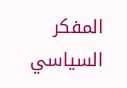المفكر السياسي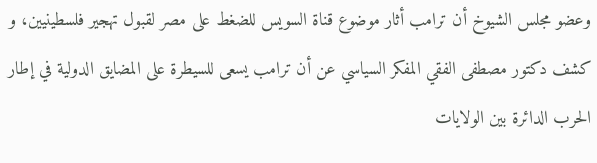وعضو مجلس الشيوخ أن ترامب أثار موضوع قناة السويس للضغط على مصر لقبول تهجير فلسطينيين، و كشف دكتور مصطفى الفقي المفكر السياسي عن أن ترامب يسعى للسيطرة على المضايق الدولية في إطار الحرب الدائرة بين الولايات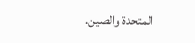المتحدة والصين.